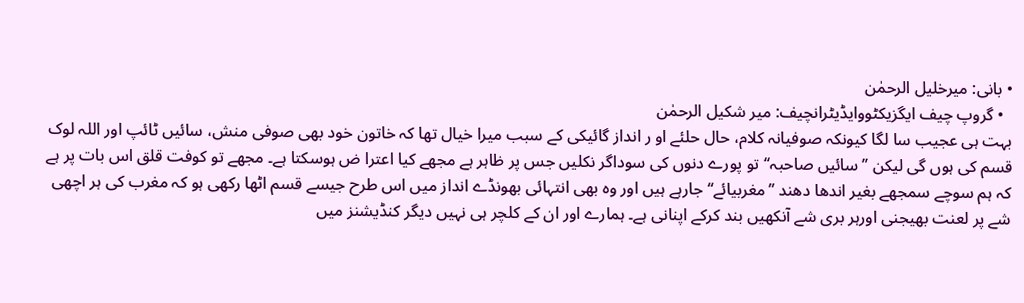• بانی: میرخلیل الرحمٰن
  • گروپ چیف ایگزیکٹووایڈیٹرانچیف: میر شکیل الرحمٰن
بہت ہی عجیب سا لگا کیونکہ صوفیانہ کلام، حال حلئے او ر انداز گائیکی کے سبب میرا خیال تھا کہ خاتون خود بھی صوفی منش، سائیں ٹائپ اور اللہ لوک قسم کی ہوں گی لیکن ’’سائیں صاحبہ‘‘تو پورے دنوں کی سوداگر نکلیں جس پر ظاہر ہے مجھے کیا اعترا ض ہوسکتا ہے۔ مجھے تو کوفت قلق اس بات پر ہے کہ ہم سوچے سمجھے بغیر اندھا دھند ’’مغربیائے‘‘ جارہے ہیں اور وہ بھی انتہائی بھونڈے انداز میں اس طرح جیسے قسم اٹھا رکھی ہو کہ مغرب کی ہر اچھی شے پر لعنت بھیجنی اورہر بری شے آنکھیں بند کرکے اپنانی ہے۔ ہمارے اور ان کے کلچر ہی نہیں دیگر کنڈیشنز میں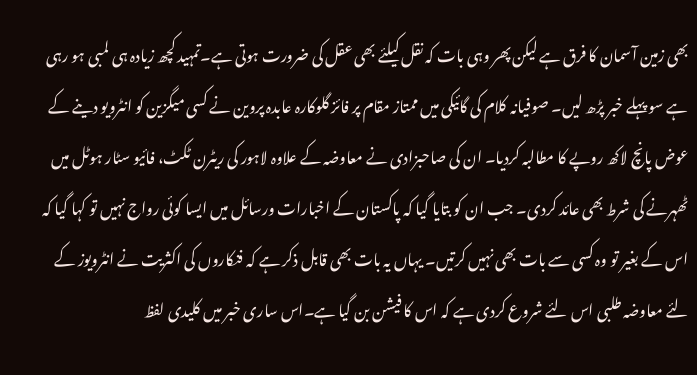بھی زمین آسمان کا فرق ہے لیکن پھر وہی بات کہ نقل کیلئے بھی عقل کی ضرورت ہوتی ہے۔تمہید کچھ زیادہ ہی لمبی ہو رہی ہے سو پہلے خبر پڑھ لیں۔ صوفیانہ کلام کی گائیکی میں ممتاز مقام پر فائز گلوکارہ عابدہ پروین نے کسی میگزین کو انٹرویو دینے کے عوض پانچ لاکھ روپے کا مطالبہ کردیا۔ ان کی صاحبزادی نے معاوضہ کے علاوہ لاہور کی ریٹرن ٹکٹ، فائیو سٹار ہوٹل میں ٹھہرنے کی شرط بھی عائد کردی۔ جب ان کو بتایا گیا کہ پاکستان کے اخبارات ورسائل میں ایسا کوئی رواج نہیں تو کہا گیا کہ اس کے بغیر تو وہ کسی سے بات بھی نہیں کرتیں۔ یہاں یہ بات بھی قابل ذکر ہے کہ فنکاروں کی اکثریت نے انٹرویوز کے لئے معاوضہ طلبی اس لئے شروع کردی ہے کہ اس کا فیشن بن گیا ہے۔اس ساری خبر میں کلیدی لفظ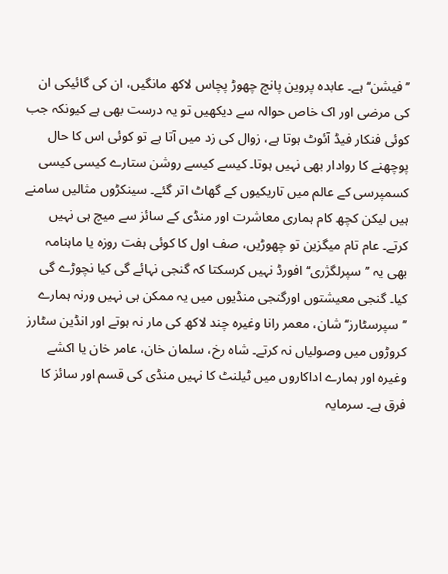’’فیشن‘‘ ہے۔ عابدہ پروین پانچ چھوڑ پچاس لاکھ مانگیں، ان کی گائیکی ان کی مرضی اور اک خاص حوالہ سے دیکھیں تو یہ درست بھی ہے کیونکہ جب کوئی فنکار فیڈ آئوٹ ہوتا ہے، زوال کی زد میں آتا ہے تو کوئی اس کا حال پوچھنے کا روادار بھی نہیں ہوتا۔ کیسے کیسے روشن ستارے کیسی کیسی کسمپرسی کے عالم میں تاریکیوں کے گھاٹ اتر گئے۔ سینکڑوں مثالیں سامنے ہیں لیکن کچھ کام ہماری معاشرت اور منڈی کے سائز سے میچ ہی نہیں کرتے۔ عام تام میگزین تو چھوڑیں، صف اول کا کوئی ہفت روزہ یا ماہنامہ بھی یہ ’’سپرلگژری‘‘ افورڈ نہیں کرسکتا کہ گنجی نہائے گی کیا نچوڑے گی کیا۔ گنجی معیشتوں اورگنجی منڈیوں میں یہ ممکن ہی نہیں ورنہ ہمارے ’’سپرسٹارز‘‘ شان، معمر رانا وغیرہ چند لاکھ کی مار نہ ہوتے اور انڈین سٹارز کروڑوں میں وصولیاں نہ کرتے۔ شاہ رخ، سلمان خان، عامر خان یا اکشے وغیرہ اور ہمارے اداکاروں میں ٹیلنٹ کا نہیں منڈی کی قسم اور سائز کا فرق ہے۔ سرمایہ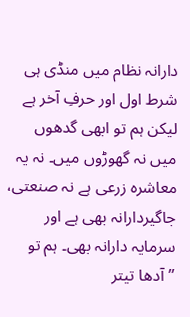دارانہ نظام میں منڈی ہی شرط اول اور حرفِ آخر ہے لیکن ہم تو ابھی گدھوں میں نہ گھوڑوں میں۔ نہ یہ معاشرہ زرعی ہے نہ صنعتی، جاگیردارانہ بھی ہے اور سرمایہ دارانہ بھی۔ ہم تو ’’آدھا تیتر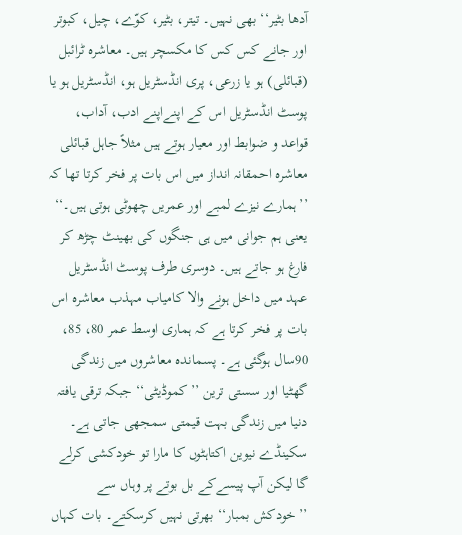آدھا بٹیر‘‘ بھی نہیں۔ تیتر، بٹیر، کوّے، چیل، کبوتر اور جانے کس کس کا مکسچر ہیں۔ معاشرہ ٹرائبل (قبائلی) ہو یا زرعی، پری انڈسٹریل ہو، انڈسٹریل ہو یا پوسٹ انڈسٹریل اس کے اپنےاپنے ادب، آداب، قواعد و ضوابط اور معیار ہوتے ہیں مثلاً جاہل قبائلی معاشرہ احمقانہ انداز میں اس بات پر فخر کرتا تھا کہ ’’ہمارے نیزے لمبے اور عمریں چھوٹی ہوتی ہیں۔‘‘ یعنی ہم جوانی میں ہی جنگوں کی بھینٹ چڑھ کر فارغ ہو جاتے ہیں۔ دوسری طرف پوسٹ انڈسٹریل عہد میں داخل ہونے والا کامیاب مہذب معاشرہ اس بات پر فخر کرتا ہے کہ ہماری اوسط عمر 80، 85، 90سال ہوگئی ہے۔ پسماندہ معاشروں میں زندگی گھٹیا اور سستی ترین ’’کموڈیٹی‘‘ جبکہ ترقی یافتہ دنیا میں زندگی بہت قیمتی سمجھی جاتی ہے۔ سکینڈے نیوین اکتاہٹوں کا مارا تو خودکشی کرلے گا لیکن آپ پیسےکے بل بوتے پر وہاں سے ’’خودکش بمبار‘‘ بھرتی نہیں کرسکتے۔ بات کہاں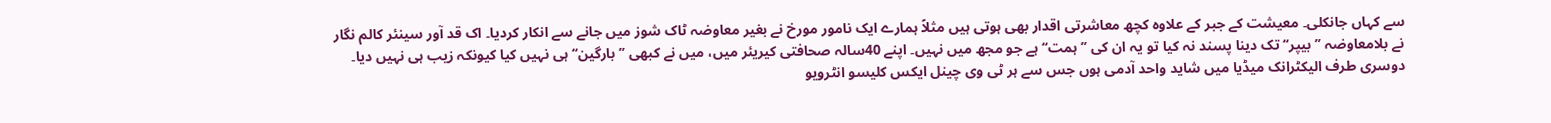سے کہاں جانکلی۔ معیشت کے جبر کے علاوہ کچھ معاشرتی اقدار بھی ہوتی ہیں مثلاً ہمارے ایک نامور مورخ نے بغیر معاوضہ ٹاک شوز میں جانے سے انکار کردیا۔ اک قد آور سینئر کالم نگار نے بلامعاوضہ ’’بیپر‘‘ تک دینا پسند نہ کیا تو یہ ان کی ’’ہمت‘‘ ہے جو مجھ میں نہیں۔ اپنے 40سالہ صحافتی کیریئر میں، میں نے کبھی ’’بارگین‘‘ ہی نہیں کیا کیونکہ زیب ہی نہیں دیا۔ دوسری طرف الیکٹرانک میڈیا میں شاید واحد آدمی ہوں جس سے ہر ٹی وی چینل ایکس کلیسو انٹرویو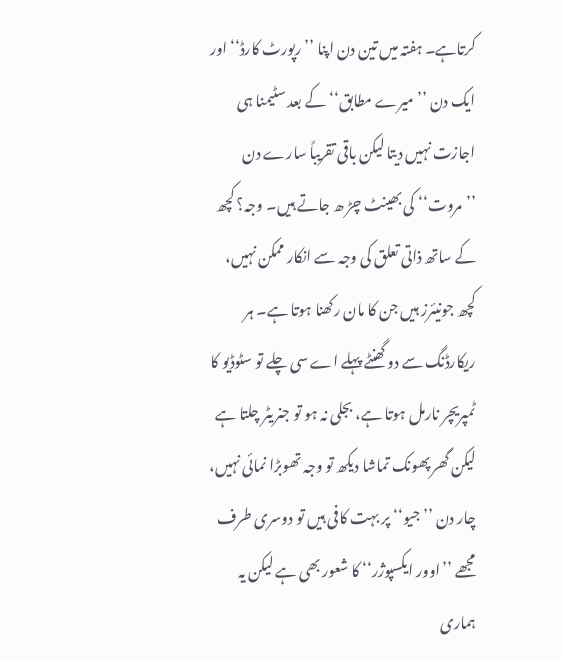کرتاہے۔ ہفتہ میں تین دن اپنا ’’رپورٹ کارڈ‘‘ اور ایک دن ’’میرے مطابق‘‘ کے بعد سٹیمنا ہی اجازت نہیں دیتا لیکن باقی تقریباً سارے دن ’’مروت‘‘ کی بھینٹ چڑ ھ جاتے ہیں۔ وجہ؟ کچھ کے ساتھ ذاتی تعلق کی وجہ سے انکار ممکن نہیں، کچھ جونیئرز ہیں جن کا مان رکھنا ہوتا ہے۔ ہر ریکارڈنگ سے دو گھنٹے پہلے اے سی چلے تو سٹوڈیو کا ٹمپریچر نارمل ہوتا ہے، بجلی نہ ہو تو جنریٹر چلتا ہے لیکن گھر پھونک تماشا دیکھ تو وجہ تھوبڑا نمائی نہیں، چار دن ’’جیو‘‘ پر بہت کافی ہیں تو دوسری طرف مجھے ’’اوور ایکسپوژر‘‘ کا شعور بھی ہے لیکن یہ ہماری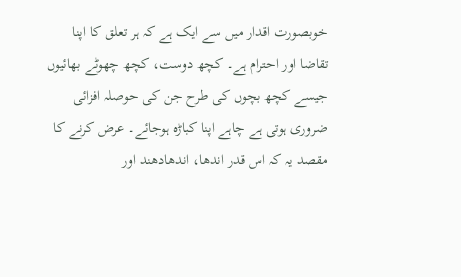خوبصورت اقدار میں سے ایک ہے کہ ہر تعلق کا اپنا تقاضا اور احترام ہے۔ کچھ دوست، کچھ چھوٹے بھائیوں جیسے کچھ بچوں کی طرح جن کی حوصلہ افزائی ضروری ہوتی ہے چاہے اپنا کباڑہ ہوجائے۔ عرض کرنے کا مقصد یہ کہ اس قدر اندھا، اندھادھند اور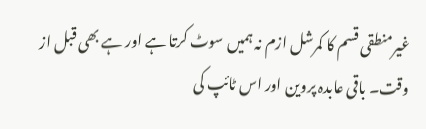غیرمنطقی قسم کا کمرشل ازم نہ ہمیں سوٹ کرتا ہے اور ہے بھی قبل از وقت۔ باقی عابدہ پروین اور اس ٹائپ کی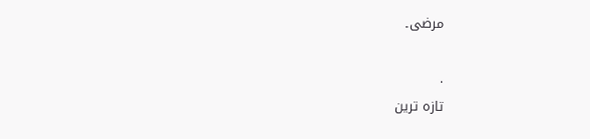مرضی۔

.
تازہ ترین